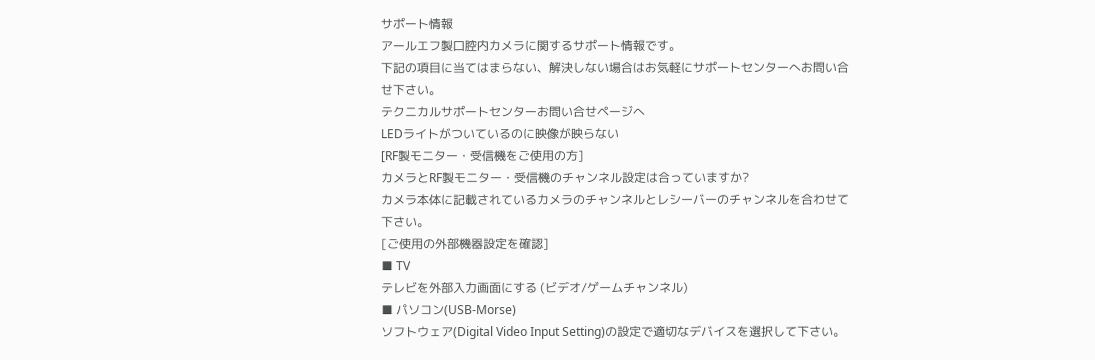サポート情報
アールエフ製口腔内カメラに関するサポート情報です。
下記の項目に当てはまらない、解決しない場合はお気軽にサポートセンターへお問い合せ下さい。
テクニカルサポートセンターお問い合せページへ
LEDライトがついているのに映像が映らない
[RF製モニター・受信機をご使用の方]
カメラとRF製モニター・受信機のチャンネル設定は合っていますか?
カメラ本体に記載されているカメラのチャンネルとレシーバーのチャンネルを合わせて下さい。
[ご使用の外部機器設定を確認]
■ TV
テレビを外部入力画面にする (ビデオ/ゲームチャンネル)
■ パソコン(USB-Morse)
ソフトウェア(Digital Video Input Setting)の設定で適切なデバイスを選択して下さい。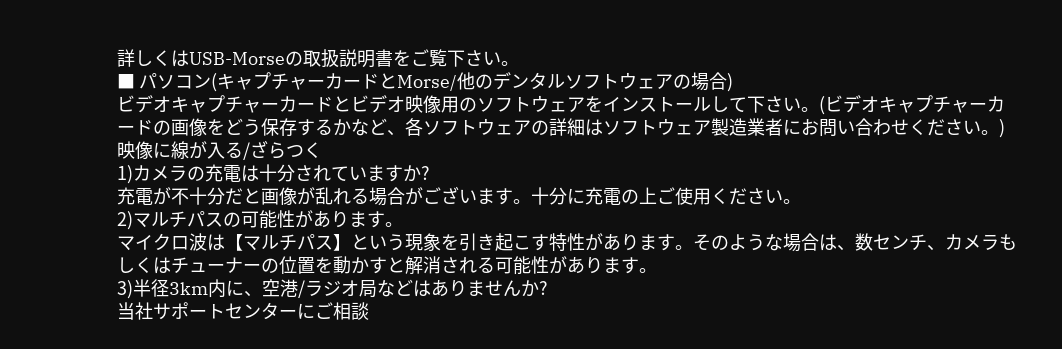詳しくはUSB-Morseの取扱説明書をご覧下さい。
■ パソコン(キャプチャーカードとMorse/他のデンタルソフトウェアの場合)
ビデオキャプチャーカードとビデオ映像用のソフトウェアをインストールして下さい。(ビデオキャプチャーカードの画像をどう保存するかなど、各ソフトウェアの詳細はソフトウェア製造業者にお問い合わせください。)
映像に線が入る/ざらつく
1)カメラの充電は十分されていますか?
充電が不十分だと画像が乱れる場合がございます。十分に充電の上ご使用ください。
2)マルチパスの可能性があります。
マイクロ波は【マルチパス】という現象を引き起こす特性があります。そのような場合は、数センチ、カメラもしくはチューナーの位置を動かすと解消される可能性があります。
3)半径3km内に、空港/ラジオ局などはありませんか?
当社サポートセンターにご相談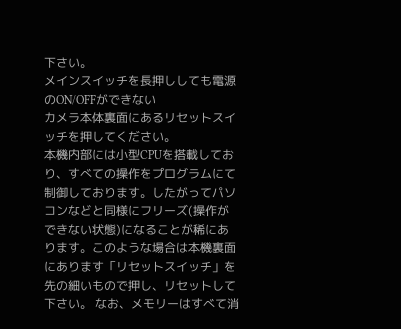下さい。
メインスイッチを長押ししても電源のON/OFFができない
カメラ本体裏面にあるリセットスイッチを押してください。
本機内部には小型CPUを搭載しており、すべての操作をプログラムにて制御しております。したがってパソコンなどと同様にフリーズ(操作ができない状態)になることが稀にあります。このような場合は本機裏面にあります「リセットスイッチ」を先の細いもので押し、リセットして下さい。 なお、メモリーはすべて消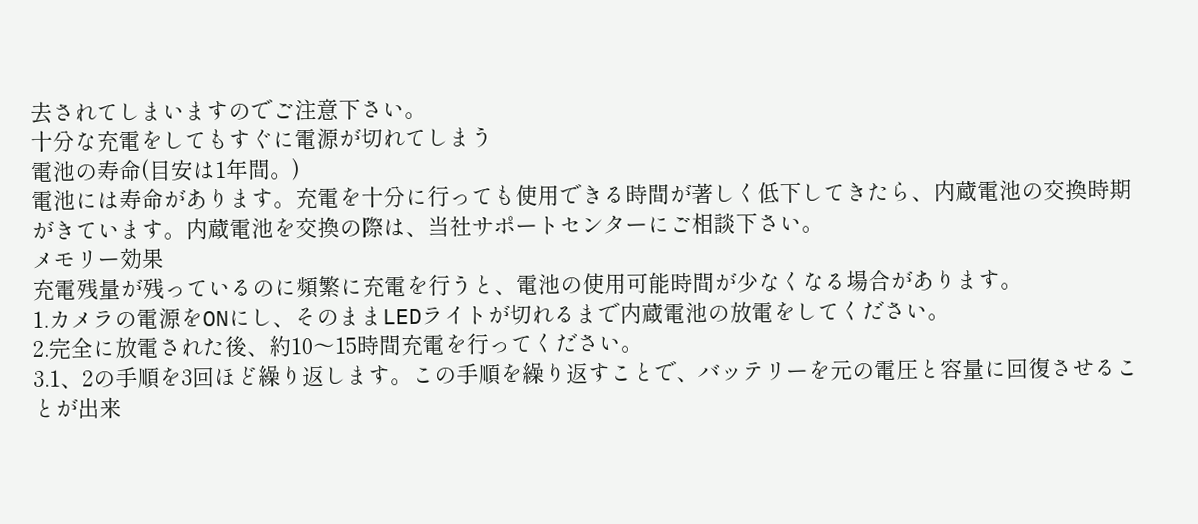去されてしまいますのでご注意下さい。
十分な充電をしてもすぐに電源が切れてしまう
電池の寿命(目安は1年間。)
電池には寿命があります。充電を十分に行っても使用できる時間が著しく低下してきたら、内蔵電池の交換時期がきています。内蔵電池を交換の際は、当社サポートセンターにご相談下さい。
メモリー効果
充電残量が残っているのに頻繁に充電を行うと、電池の使用可能時間が少なくなる場合があります。
1.カメラの電源をONにし、そのままLEDライトが切れるまで内蔵電池の放電をしてください。
2.完全に放電された後、約10〜15時間充電を行ってください。
3.1、2の手順を3回ほど繰り返します。この手順を繰り返すことで、バッテリーを元の電圧と容量に回復させることが出来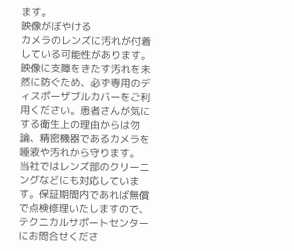ます。
映像がぼやける
カメラのレンズに汚れが付着している可能性があります。
映像に支障をきたす汚れを未然に防ぐため、必ず専用のディスポーザブルカバーをご利用ください。患者さんが気にする衛生上の理由からは勿論、精密機器であるカメラを唾液や汚れから守ります。
当社ではレンズ部のクリーニングなどにも対応しています。保証期間内であれば無償で点検修理いたしますので、テクニカルサポートセンターにお問合せくださ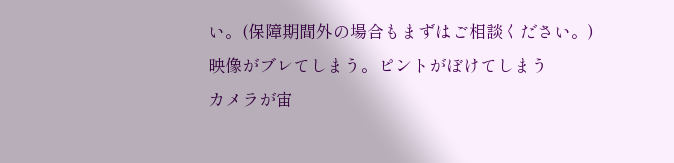い。(保障期間外の場合もまずはご相談ください。)
映像がブレてしまう。ピントがぼけてしまう
カメラが宙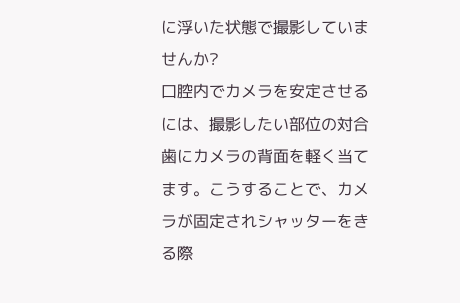に浮いた状態で撮影していませんか?
口腔内でカメラを安定させるには、撮影したい部位の対合歯にカメラの背面を軽く当てます。こうすることで、カメラが固定されシャッターをきる際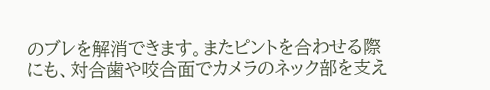のブレを解消できます。またピントを合わせる際にも、対合歯や咬合面でカメラのネック部を支え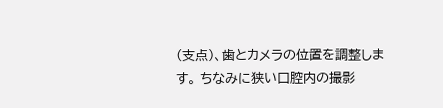(支点)、歯とカメラの位置を調整します。 ちなみに狭い口腔内の撮影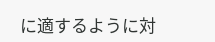に適するように対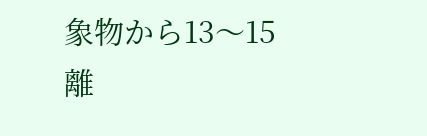象物から13〜15離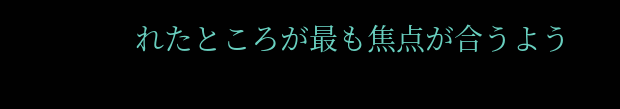れたところが最も焦点が合うよう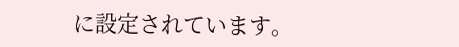に設定されています。